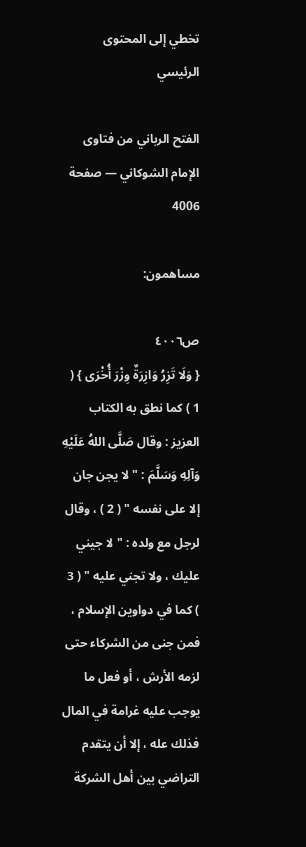تخطي إلى المحتوى الرئيسي

الفتح الرباني من فتاوى الإمام الشوكاني — صفحة 4006

مساهمون:

ص٤٠٠٦
{ وَلَا تَزِرُ وَازِرَةٌ وِزْرَ أُخْرَى } ( 1 ) كما نطق به الكتاب العزيز : وقال صَلَّى اللهُ عَلَيْهِ وَآلِهِ وَسَلَّمَ : " لا يجن جان إلا على نفسه " ( 2 ) ، وقال لرجل مع ولده : " لا جيني عليك ، ولا تجني عليه " ( 3 ) كما في دواوين الإسلام ، فمن جنى من الشركاء حتى لزمه الأرش ، أو فعل ما يوجب عليه غرامة في المال فذلك عله ، إلا أن يتقدم التراضي بين أهل الشركة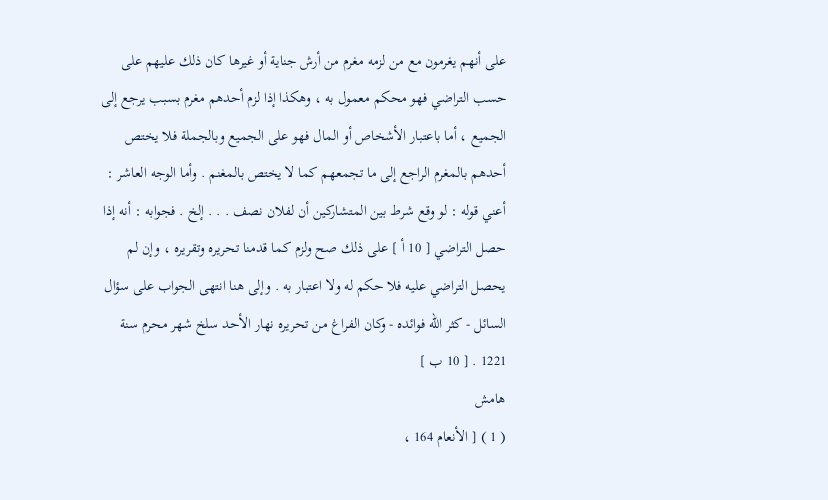على أنهم يغرمون مع من لزمه مغرم من أرش جناية أو غيرها كان ذلك عليهم على حسب التراضي فهو محكم معمول به ، وهكذا إذا لزم أحدهم مغرم بسبب يرجع إلى الجميع ، أما باعتبار الأشخاص أو المال فهو على الجميع وبالجملة فلا يختص أحدهم بالمغرم الراجع إلى ما تجمعهم كما لا يختص بالمغنم . وأما الوجه العاشر : أعني قوله : لو وقع شرط بين المتشاركين أن لفلان نصف . . . إلخ . فجوابه : أنه إذا حصل التراضي [ 10 أ ] على ذلك صح ولزم كما قدمنا تحريره وتقريره ، وإن لم يحصل التراضي عليه فلا حكم له ولا اعتبار به . وإلى هنا انتهى الجواب على سؤال السائل - كثر الله فوائده - وكان الفراغ من تحريره نهار الأحد سلخ شهر محرم سنة 1221 . [ 10 ب ]
هامش
( 1 ) [ الأنعام 164 ،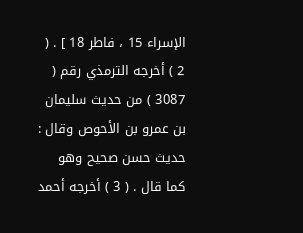الإسراء 15 ، فاطر 18 ] . ( 2 ) أخرجه الترمذي رقم ( 3087 ) من حديث سليمان بن عمرو بن الأحوص وقال : حديث حسن صحيح وهو كما قال . ( 3 ) أخرجه أحمد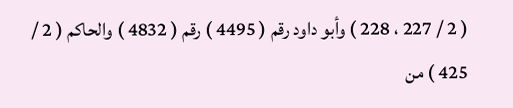( 2 / 227 ، 228 ) وأبو داود رقم ( 4495 ) رقم ( 4832 ) والحاكم ( 2 / 425 ) من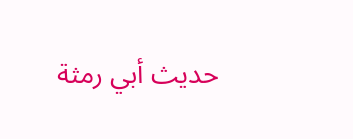حديث أبي رمثة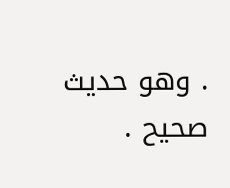. وهو حديث صحيح .